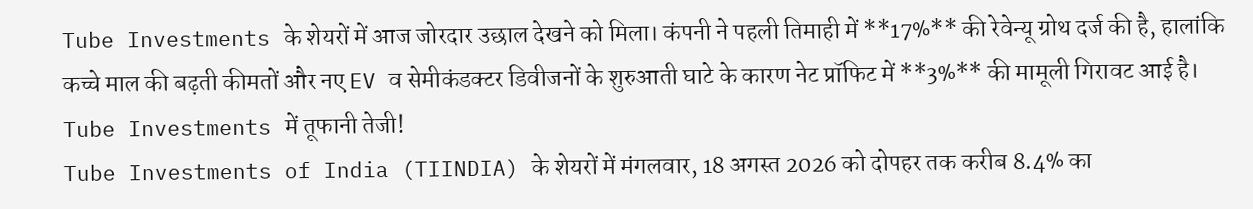Tube Investments के शेयरों में आज जोरदार उछाल देखने को मिला। कंपनी ने पहली तिमाही में **17%** की रेवेन्यू ग्रोथ दर्ज की है, हालांकि कच्चे माल की बढ़ती कीमतों और नए EV व सेमीकंडक्टर डिवीजनों के शुरुआती घाटे के कारण नेट प्रॉफिट में **3%** की मामूली गिरावट आई है।
Tube Investments में तूफानी तेजी!
Tube Investments of India (TIINDIA) के शेयरों में मंगलवार, 18 अगस्त 2026 को दोपहर तक करीब 8.4% का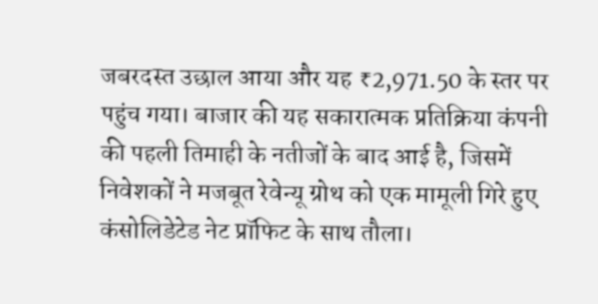जबरदस्त उछाल आया और यह ₹2,971.50 के स्तर पर पहुंच गया। बाजार की यह सकारात्मक प्रतिक्रिया कंपनी की पहली तिमाही के नतीजों के बाद आई है, जिसमें निवेशकों ने मजबूत रेवेन्यू ग्रोथ को एक मामूली गिरे हुए कंसोलिडेटेड नेट प्रॉफिट के साथ तौला।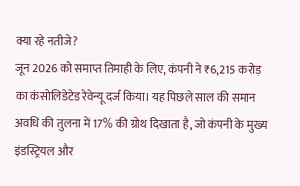क्या रहे नतीजे?
जून 2026 को समाप्त तिमाही के लिए, कंपनी ने ₹6,215 करोड़ का कंसोलिडेटेड रेवेन्यू दर्ज किया। यह पिछले साल की समान अवधि की तुलना में 17% की ग्रोथ दिखाता है, जो कंपनी के मुख्य इंडस्ट्रियल और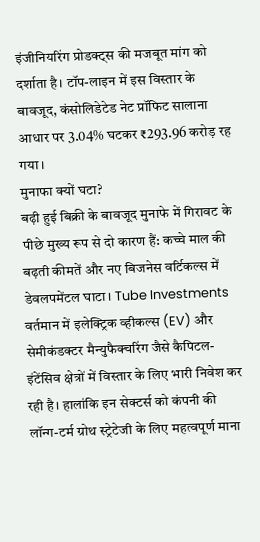इंजीनियरिंग प्रोडक्ट्स की मजबूत मांग को दर्शाता है। टॉप-लाइन में इस विस्तार के बावजूद, कंसोलिडेटेड नेट प्रॉफिट सालाना आधार पर 3.04% घटकर ₹293.96 करोड़ रह गया।
मुनाफा क्यों घटा?
बढ़ी हुई बिक्री के बावजूद मुनाफे में गिरावट के पीछे मुख्य रूप से दो कारण हैं: कच्चे माल की बढ़ती कीमतें और नए बिजनेस वर्टिकल्स में डेवलपमेंटल घाटा। Tube Investments वर्तमान में इलेक्ट्रिक व्हीकल्स (EV) और सेमीकंडक्टर मैन्युफैक्चरिंग जैसे कैपिटल-इंटेंसिव क्षेत्रों में विस्तार के लिए भारी निवेश कर रही है। हालांकि इन सेक्टर्स को कंपनी की लॉन्ग-टर्म ग्रोथ स्ट्रेटेजी के लिए महत्वपूर्ण माना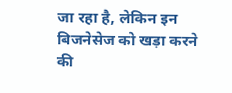जा रहा है, लेकिन इन बिजनेसेज को खड़ा करने की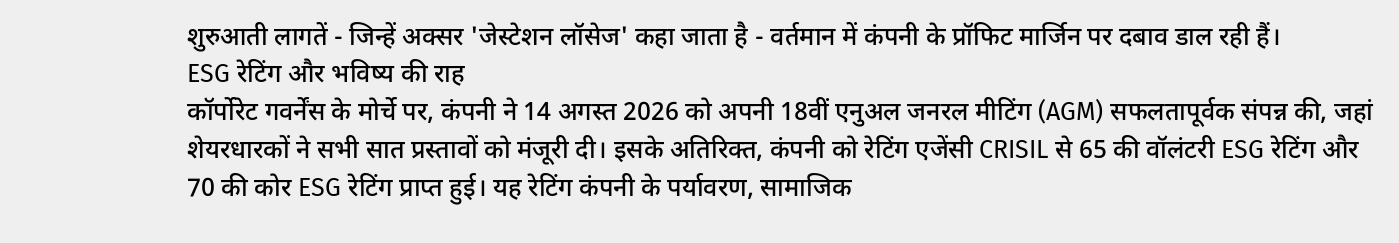शुरुआती लागतें - जिन्हें अक्सर 'जेस्टेशन लॉसेज' कहा जाता है - वर्तमान में कंपनी के प्रॉफिट मार्जिन पर दबाव डाल रही हैं।
ESG रेटिंग और भविष्य की राह
कॉर्पोरेट गवर्नेंस के मोर्चे पर, कंपनी ने 14 अगस्त 2026 को अपनी 18वीं एनुअल जनरल मीटिंग (AGM) सफलतापूर्वक संपन्न की, जहां शेयरधारकों ने सभी सात प्रस्तावों को मंजूरी दी। इसके अतिरिक्त, कंपनी को रेटिंग एजेंसी CRISIL से 65 की वॉलंटरी ESG रेटिंग और 70 की कोर ESG रेटिंग प्राप्त हुई। यह रेटिंग कंपनी के पर्यावरण, सामाजिक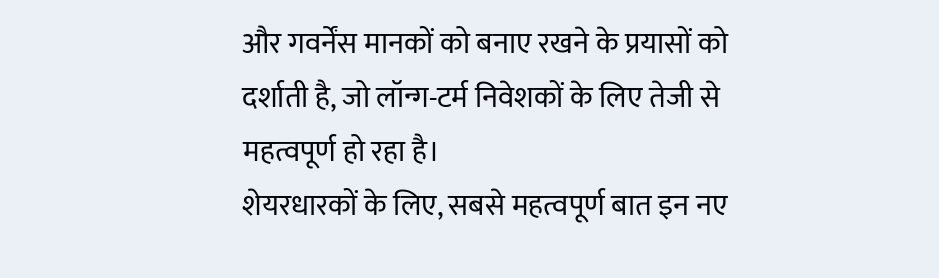और गवर्नेंस मानकों को बनाए रखने के प्रयासों को दर्शाती है, जो लॉन्ग-टर्म निवेशकों के लिए तेजी से महत्वपूर्ण हो रहा है।
शेयरधारकों के लिए, सबसे महत्वपूर्ण बात इन नए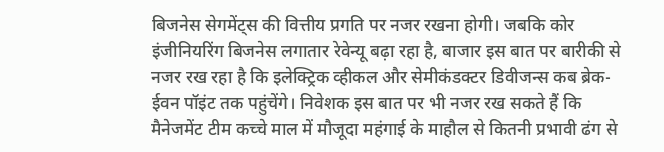बिजनेस सेगमेंट्स की वित्तीय प्रगति पर नजर रखना होगी। जबकि कोर इंजीनियरिंग बिजनेस लगातार रेवेन्यू बढ़ा रहा है, बाजार इस बात पर बारीकी से नजर रख रहा है कि इलेक्ट्रिक व्हीकल और सेमीकंडक्टर डिवीजन्स कब ब्रेक-ईवन पॉइंट तक पहुंचेंगे। निवेशक इस बात पर भी नजर रख सकते हैं कि मैनेजमेंट टीम कच्चे माल में मौजूदा महंगाई के माहौल से कितनी प्रभावी ढंग से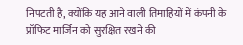निपटती है, क्योंकि यह आने वाली तिमाहियों में कंपनी के प्रॉफिट मार्जिन को सुरक्षित रखने की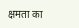क्षमता का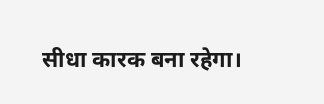सीधा कारक बना रहेगा।